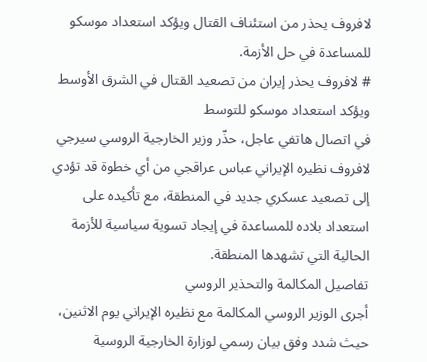لافروف يحذر من استئناف القتال ويؤكد استعداد موسكو للمساعدة في حل الأزمة.
# لافروف يحذر إيران من تصعيد القتال في الشرق الأوسط ويؤكد استعداد موسكو للتوسط
في اتصال هاتفي عاجل، حذّر وزير الخارجية الروسي سيرجي لافروف نظيره الإيراني عباس عراقجي من أي خطوة قد تؤدي إلى تصعيد عسكري جديد في المنطقة، مع تأكيده على استعداد بلاده للمساعدة في إيجاد تسوية سياسية للأزمة الحالية التي تشهدها المنطقة.
تفاصيل المكالمة والتحذير الروسي
أجرى الوزير الروسي المكالمة مع نظيره الإيراني يوم الاثنين، حيث شدد وفق بيان رسمي لوزارة الخارجية الروسية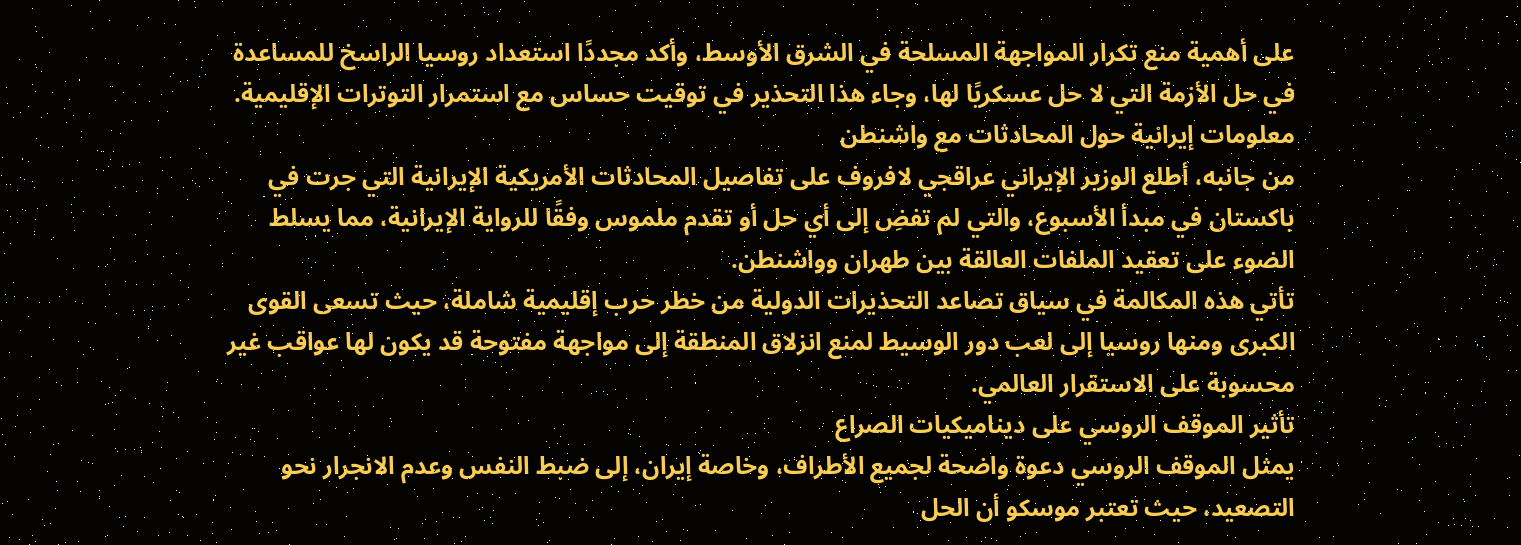على أهمية منع تكرار المواجهة المسلحة في الشرق الأوسط، وأكد مجددًا استعداد روسيا الراسخ للمساعدة في حل الأزمة التي لا حل عسكريًا لها، وجاء هذا التحذير في توقيت حساس مع استمرار التوترات الإقليمية.
معلومات إيرانية حول المحادثات مع واشنطن
من جانبه، أطلع الوزير الإيراني عراقجي لافروف على تفاصيل المحادثات الأمريكية الإيرانية التي جرت في باكستان في مبدأ الأسبوع، والتي لم تفضِ إلى أي حل أو تقدم ملموس وفقًا للرواية الإيرانية، مما يسلط الضوء على تعقيد الملفات العالقة بين طهران وواشنطن.
تأتي هذه المكالمة في سياق تصاعد التحذيرات الدولية من خطر حرب إقليمية شاملة، حيث تسعى القوى الكبرى ومنها روسيا إلى لعب دور الوسيط لمنع انزلاق المنطقة إلى مواجهة مفتوحة قد يكون لها عواقب غير محسوبة على الاستقرار العالمي.
تأثير الموقف الروسي على ديناميكيات الصراع
يمثل الموقف الروسي دعوة واضحة لجميع الأطراف، وخاصة إيران، إلى ضبط النفس وعدم الانجرار نحو التصعيد، حيث تعتبر موسكو أن الحل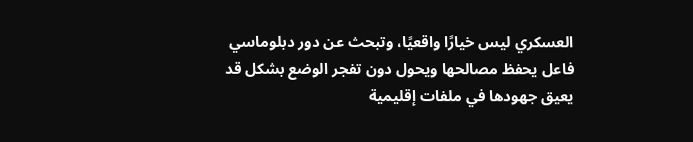العسكري ليس خيارًا واقعيًا، وتبحث عن دور دبلوماسي فاعل يحفظ مصالحها ويحول دون تفجر الوضع بشكل قد يعيق جهودها في ملفات إقليمية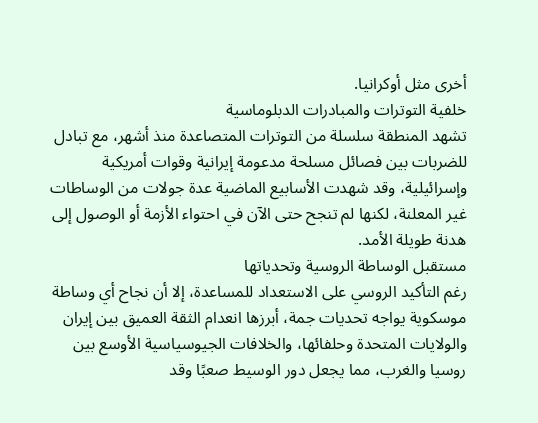أخرى مثل أوكرانيا.
خلفية التوترات والمبادرات الدبلوماسية
تشهد المنطقة سلسلة من التوترات المتصاعدة منذ أشهر، مع تبادل للضربات بين فصائل مسلحة مدعومة إيرانية وقوات أمريكية وإسرائيلية، وقد شهدت الأسابيع الماضية عدة جولات من الوساطات غير المعلنة، لكنها لم تنجح حتى الآن في احتواء الأزمة أو الوصول إلى هدنة طويلة الأمد.
مستقبل الوساطة الروسية وتحدياتها
رغم التأكيد الروسي على الاستعداد للمساعدة، إلا أن نجاح أي وساطة موسكوية يواجه تحديات جمة، أبرزها انعدام الثقة العميق بين إيران والولايات المتحدة وحلفائها، والخلافات الجيوسياسية الأوسع بين روسيا والغرب، مما يجعل دور الوسيط صعبًا وقد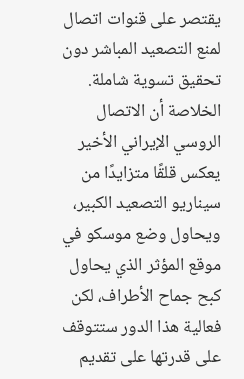يقتصر على قنوات اتصال لمنع التصعيد المباشر دون تحقيق تسوية شاملة.
الخلاصة أن الاتصال الروسي الإيراني الأخير يعكس قلقًا متزايدًا من سيناريو التصعيد الكبير، ويحاول وضع موسكو في موقع المؤثر الذي يحاول كبح جماح الأطراف، لكن فعالية هذا الدور ستتوقف على قدرتها على تقديم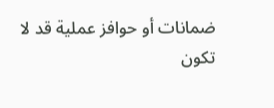ضمانات أو حوافز عملية قد لا تكون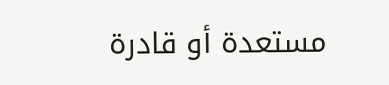مستعدة أو قادرة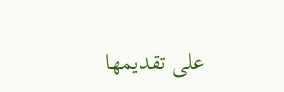على تقديمها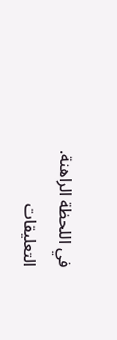في اللحظة الراهنة.
التعليقات